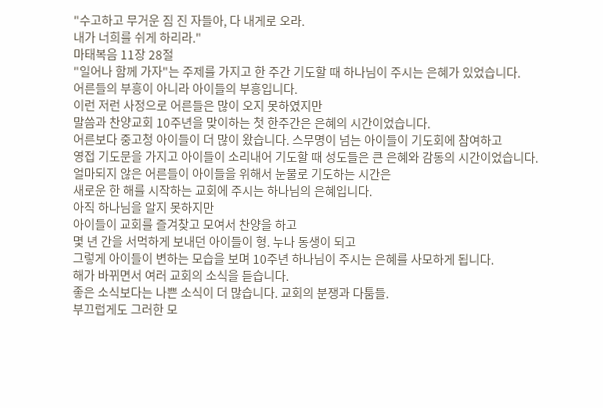"수고하고 무거운 짐 진 자들아, 다 내게로 오라.
내가 너희를 쉬게 하리라."
마태복음 11장 28절
"일어나 함께 가자"는 주제를 가지고 한 주간 기도할 때 하나님이 주시는 은혜가 있었습니다.
어른들의 부흥이 아니라 아이들의 부흥입니다.
이런 저런 사정으로 어른들은 많이 오지 못하였지만
말씀과 찬양교회 10주년을 맞이하는 첫 한주간은 은혜의 시간이었습니다.
어른보다 중고청 아이들이 더 많이 왔습니다. 스무명이 넘는 아이들이 기도회에 참여하고
영접 기도문을 가지고 아이들이 소리내어 기도할 때 성도들은 큰 은혜와 감동의 시간이었습니다.
얼마되지 않은 어른들이 아이들을 위해서 눈물로 기도하는 시간은
새로운 한 해를 시작하는 교회에 주시는 하나님의 은혜입니다.
아직 하나님을 알지 못하지만
아이들이 교회를 즐겨찾고 모여서 찬양을 하고
몇 년 간을 서먹하게 보내던 아이들이 형. 누나 동생이 되고
그렇게 아이들이 변하는 모습을 보며 10주년 하나님이 주시는 은혜를 사모하게 됩니다.
해가 바뀌면서 여러 교회의 소식을 듣습니다.
좋은 소식보다는 나쁜 소식이 더 많습니다. 교회의 분쟁과 다툼들.
부끄럽게도 그러한 모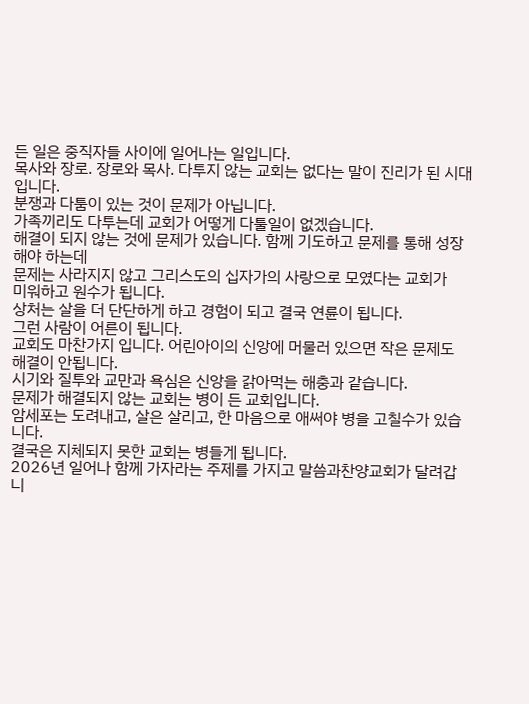든 일은 중직자들 사이에 일어나는 일입니다.
목사와 장로. 장로와 목사. 다투지 않는 교회는 없다는 말이 진리가 된 시대입니다.
분쟁과 다툼이 있는 것이 문제가 아닙니다.
가족끼리도 다투는데 교회가 어떻게 다툴일이 없겠습니다.
해결이 되지 않는 것에 문제가 있습니다. 함께 기도하고 문제를 통해 성장해야 하는데
문제는 사라지지 않고 그리스도의 십자가의 사랑으로 모였다는 교회가
미워하고 원수가 됩니다.
상처는 살을 더 단단하게 하고 경험이 되고 결국 연륜이 됩니다.
그런 사람이 어른이 됩니다.
교회도 마찬가지 입니다. 어린아이의 신앙에 머물러 있으면 작은 문제도 해결이 안됩니다.
시기와 질투와 교만과 욕심은 신앙을 갉아먹는 해충과 같습니다.
문제가 해결되지 않는 교회는 병이 든 교회입니다.
암세포는 도려내고, 살은 살리고, 한 마음으로 애써야 병을 고칠수가 있습니다.
결국은 지체되지 못한 교회는 병들게 됩니다.
2026년 일어나 함께 가자라는 주제를 가지고 말씀과찬양교회가 달려갑니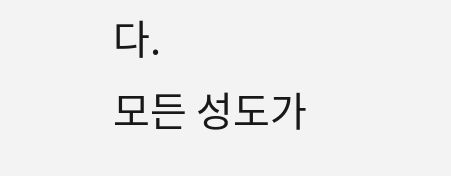다.
모든 성도가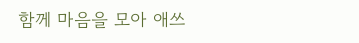함께 마음을 모아 애쓰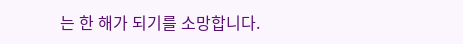는 한 해가 되기를 소망합니다.